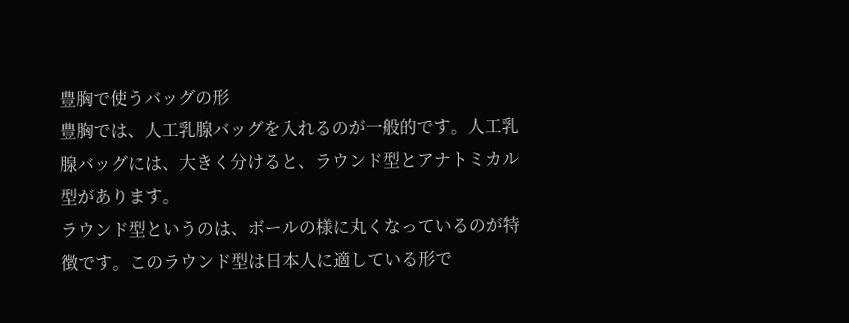豊胸で使うバッグの形
豊胸では、人工乳腺バッグを入れるのが一般的です。人工乳腺バッグには、大きく分けると、ラウンド型とアナトミカル型があります。
ラウンド型というのは、ボールの様に丸くなっているのが特徴です。このラウンド型は日本人に適している形で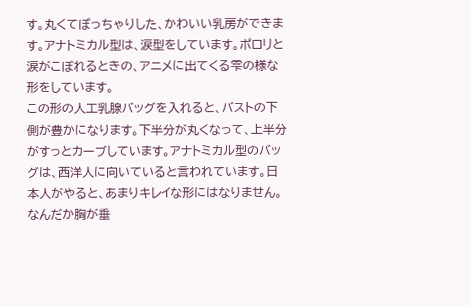す。丸くてぽっちゃりした、かわいい乳房ができます。アナトミカル型は、涙型をしています。ポロリと涙がこぼれるときの、アニメに出てくる雫の様な形をしています。
この形の人工乳腺バッグを入れると、バストの下側が豊かになります。下半分が丸くなって、上半分がすっとカーブしています。アナトミカル型のバッグは、西洋人に向いていると言われています。日本人がやると、あまりキレイな形にはなりません。なんだか胸が垂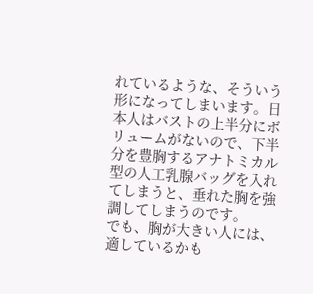れているような、そういう形になってしまいます。日本人はバストの上半分にボリュームがないので、下半分を豊胸するアナトミカル型の人工乳腺バッグを入れてしまうと、垂れた胸を強調してしまうのです。
でも、胸が大きい人には、適しているかも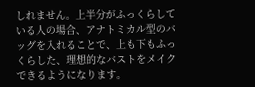しれません。上半分がふっくらしている人の場合、アナトミカル型のバッグを入れることで、上も下もふっくらした、理想的なバストをメイクできるようになります。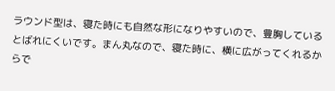ラウンド型は、寝た時にも自然な形になりやすいので、豊胸しているとばれにくいです。まん丸なので、寝た時に、横に広がってくれるからで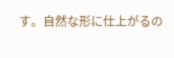す。自然な形に仕上がるの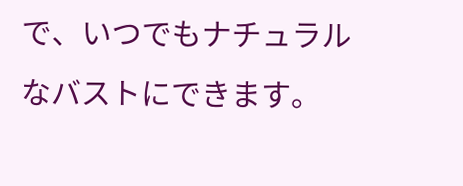で、いつでもナチュラルなバストにできます。